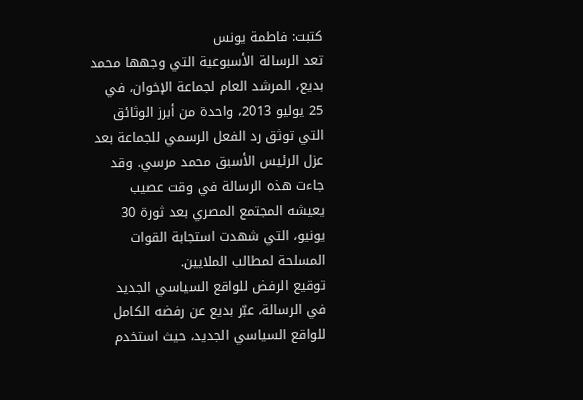كتبت: فاطمة يونس
تعد الرسالة الأسبوعية التي وجهها محمد بديع، المرشد العام لجماعة الإخوان، في 25 يوليو 2013، واحدة من أبرز الوثائق التي توثق رد الفعل الرسمي للجماعة بعد عزل الرئيس الأسبق محمد مرسي. وقد جاءت هذه الرسالة في وقت عصيب يعيشه المجتمع المصري بعد ثورة 30 يونيو، التي شهدت استجابة القوات المسلحة لمطالب الملايين.
توقيع الرفض للواقع السياسي الجديد
في الرسالة، عبّر بديع عن رفضه الكامل للواقع السياسي الجديد، حيث استخدم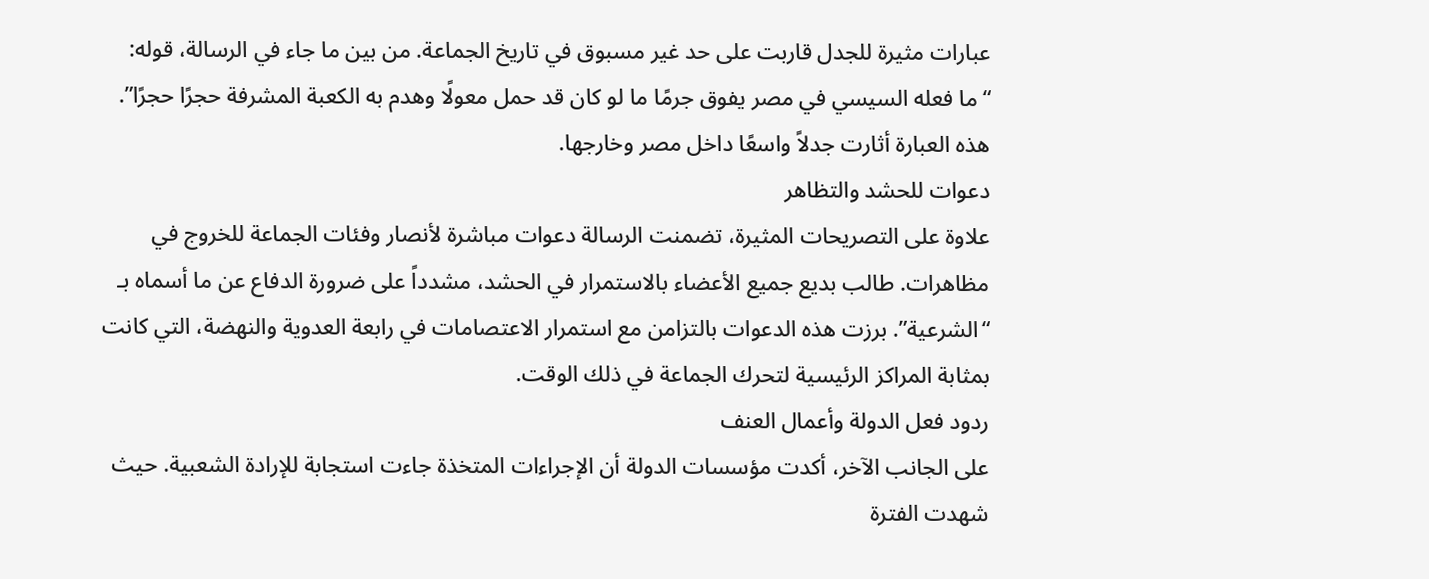عبارات مثيرة للجدل قاربت على حد غير مسبوق في تاريخ الجماعة. من بين ما جاء في الرسالة، قوله: “ما فعله السيسي في مصر يفوق جرمًا ما لو كان قد حمل معولًا وهدم به الكعبة المشرفة حجرًا حجرًا”. هذه العبارة أثارت جدلاً واسعًا داخل مصر وخارجها.
دعوات للحشد والتظاهر
علاوة على التصريحات المثيرة، تضمنت الرسالة دعوات مباشرة لأنصار وفئات الجماعة للخروج في مظاهرات. طالب بديع جميع الأعضاء بالاستمرار في الحشد، مشدداً على ضرورة الدفاع عن ما أسماه بـ “الشرعية”. برزت هذه الدعوات بالتزامن مع استمرار الاعتصامات في رابعة العدوية والنهضة، التي كانت بمثابة المراكز الرئيسية لتحرك الجماعة في ذلك الوقت.
ردود فعل الدولة وأعمال العنف
على الجانب الآخر، أكدت مؤسسات الدولة أن الإجراءات المتخذة جاءت استجابة للإرادة الشعبية. حيث شهدت الفترة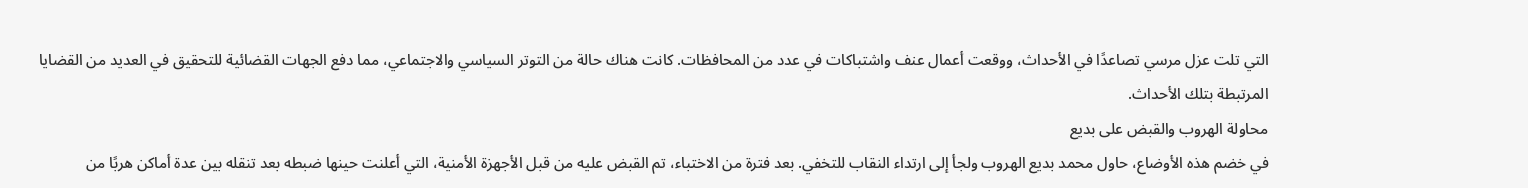التي تلت عزل مرسي تصاعدًا في الأحداث، ووقعت أعمال عنف واشتباكات في عدد من المحافظات. كانت هناك حالة من التوتر السياسي والاجتماعي، مما دفع الجهات القضائية للتحقيق في العديد من القضايا المرتبطة بتلك الأحداث.
محاولة الهروب والقبض على بديع
في خضم هذه الأوضاع، حاول محمد بديع الهروب ولجأ إلى ارتداء النقاب للتخفي. بعد فترة من الاختباء، تم القبض عليه من قبل الأجهزة الأمنية، التي أعلنت حينها ضبطه بعد تنقله بين عدة أماكن هربًا من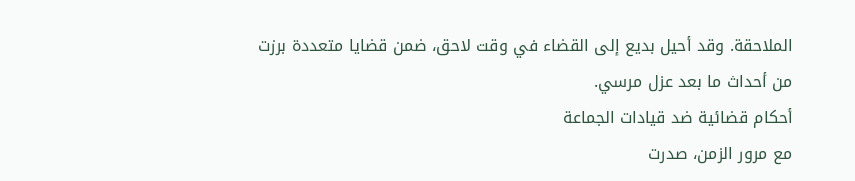الملاحقة. وقد أحيل بديع إلى القضاء في وقت لاحق، ضمن قضايا متعددة برزت من أحداث ما بعد عزل مرسي.
أحكام قضائية ضد قيادات الجماعة
مع مرور الزمن، صدرت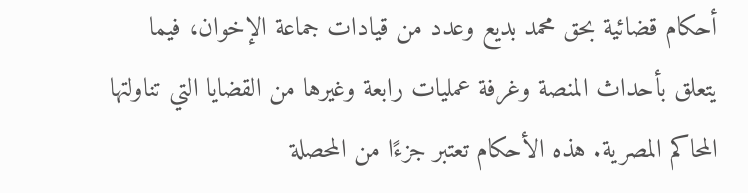أحكام قضائية بحق محمد بديع وعدد من قيادات جماعة الإخوان، فيما يتعلق بأحداث المنصة وغرفة عمليات رابعة وغيرها من القضايا التي تناولتها المحاكم المصرية. هذه الأحكام تعتبر جزءًا من المحصلة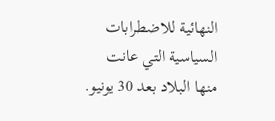النهائية للاضطرابات السياسية التي عانت منها البلاد بعد 30 يونيو.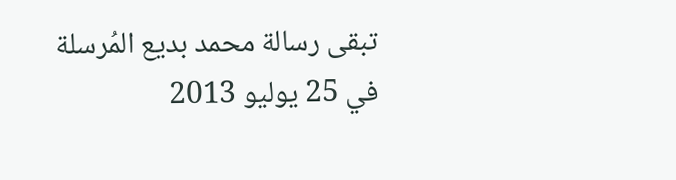تبقى رسالة محمد بديع المُرسلة في 25 يوليو 2013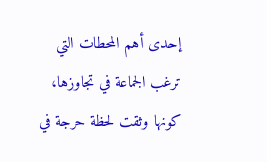إحدى أهم المحطات التي ترغب الجماعة في تجاوزها، كونها وثقت لحظة حرجة في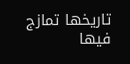تاريخها تمازج فيها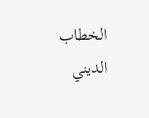الخطاب الديني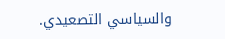والسياسي التصعيدي.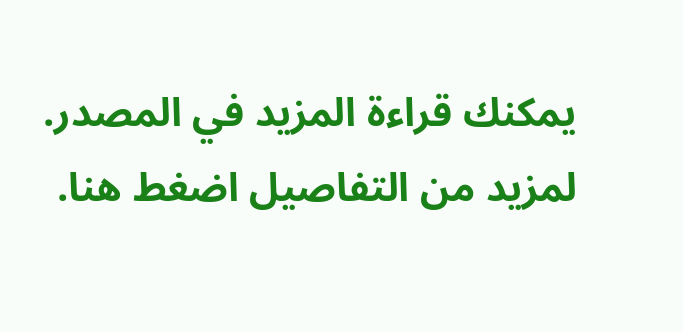يمكنك قراءة المزيد في المصدر.
لمزيد من التفاصيل اضغط هنا.